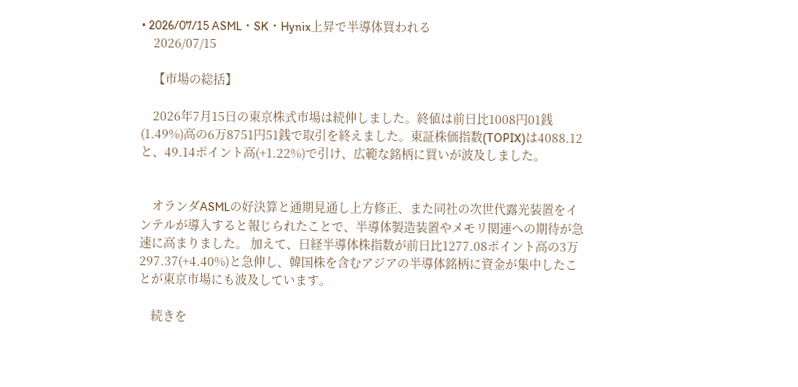• 2026/07/15 ASML・SK・Hynix上昇で半導体買われる
    2026/07/15

    【市場の総括】

    2026年7月15日の東京株式市場は続伸しました。終値は前日比1008円01銭(1.49%)高の6万8751円51銭で取引を終えました。東証株価指数(TOPIX)は4088.12と、49.14ポイント高(+1.22%)で引け、広範な銘柄に買いが波及しました。


    オランダASMLの好決算と通期見通し上方修正、また同社の次世代露光装置をインテルが導入すると報じられたことで、半導体製造装置やメモリ関連への期待が急速に高まりました。 加えて、日経半導体株指数が前日比1277.08ポイント高の3万297.37(+4.40%)と急伸し、韓国株を含むアジアの半導体銘柄に資金が集中したことが東京市場にも波及しています。

    続きを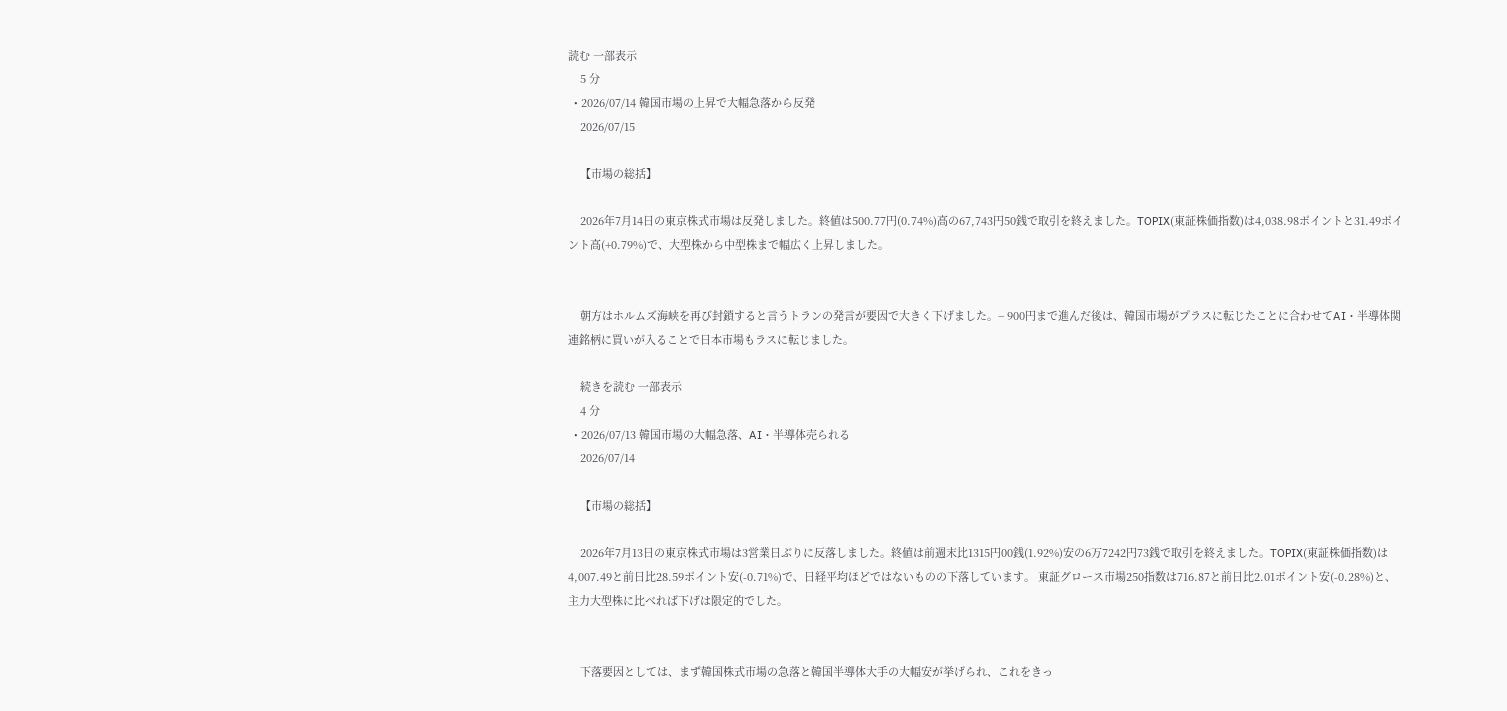読む 一部表示
    5 分
  • 2026/07/14 韓国市場の上昇で大幅急落から反発
    2026/07/15

    【市場の総括】

    2026年7月14日の東京株式市場は反発しました。終値は500.77円(0.74%)高の67,743円50銭で取引を終えました。TOPIX(東証株価指数)は4,038.98ポイントと31.49ポイント高(+0.79%)で、大型株から中型株まで幅広く上昇しました。


    朝方はホルムズ海峡を再び封鎖すると言うトランの発言が要因で大きく下げました。− 900円まで進んだ後は、韓国市場がプラスに転じたことに合わせてAI・半導体関連銘柄に買いが入ることで日本市場もラスに転じました。

    続きを読む 一部表示
    4 分
  • 2026/07/13 韓国市場の大幅急落、AI・半導体売られる
    2026/07/14

    【市場の総括】

    2026年7月13日の東京株式市場は3営業日ぶりに反落しました。終値は前週末比1315円00銭(1.92%)安の6万7242円73銭で取引を終えました。TOPIX(東証株価指数)は4,007.49と前日比28.59ポイント安(-0.71%)で、日経平均ほどではないものの下落しています。 東証グロース市場250指数は716.87と前日比2.01ポイント安(-0.28%)と、主力大型株に比べれば下げは限定的でした。


    下落要因としては、まず韓国株式市場の急落と韓国半導体大手の大幅安が挙げられ、これをきっ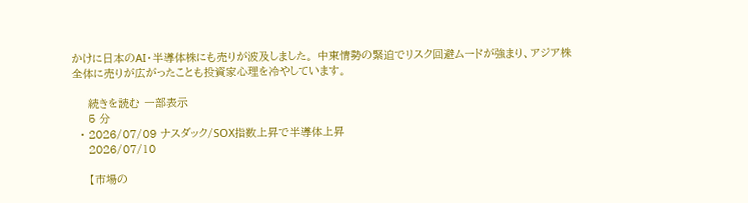かけに日本のAI・半導体株にも売りが波及しました。 中東情勢の緊迫でリスク回避ムードが強まり、アジア株全体に売りが広がったことも投資家心理を冷やしています。

    続きを読む 一部表示
    5 分
  • 2026/07/09 ナスダック/SOX指数上昇で半導体上昇
    2026/07/10

    【市場の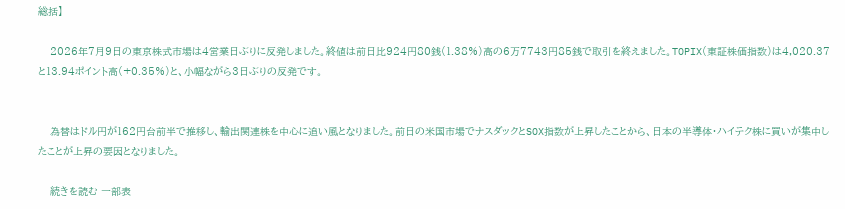総括】

    2026年7月9日の東京株式市場は4営業日ぶりに反発しました。終値は前日比924円80銭(1.38%)高の6万7743円85銭で取引を終えました。TOPIX(東証株価指数)は4,020.37と13.94ポイント高(+0.35%)と、小幅ながら3日ぶりの反発です。


    為替はドル円が162円台前半で推移し、輸出関連株を中心に追い風となりました。前日の米国市場でナスダックとSOX指数が上昇したことから、日本の半導体・ハイテク株に買いが集中したことが上昇の要因となりました。

    続きを読む 一部表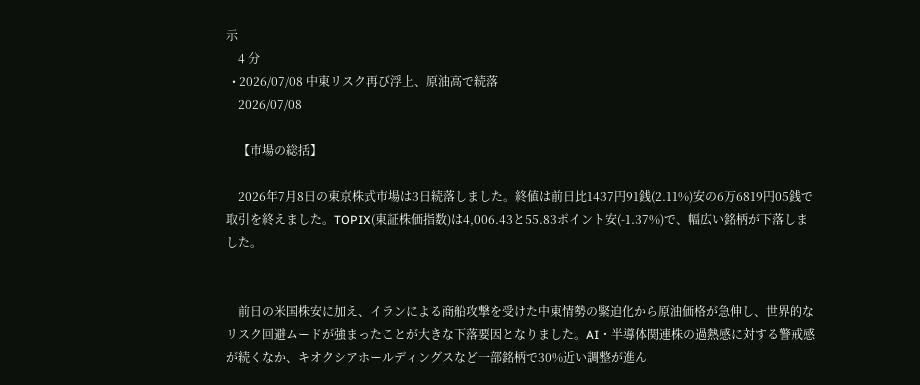示
    4 分
  • 2026/07/08 中東リスク再び浮上、原油高で続落
    2026/07/08

    【市場の総括】

    2026年7月8日の東京株式市場は3日続落しました。終値は前日比1437円91銭(2.11%)安の6万6819円05銭で取引を終えました。TOPIX(東証株価指数)は4,006.43と55.83ポイント安(-1.37%)で、幅広い銘柄が下落しました。


    前日の米国株安に加え、イランによる商船攻撃を受けた中東情勢の緊迫化から原油価格が急伸し、世界的なリスク回避ムードが強まったことが大きな下落要因となりました。AI・半導体関連株の過熱感に対する警戒感が続くなか、キオクシアホールディングスなど一部銘柄で30%近い調整が進ん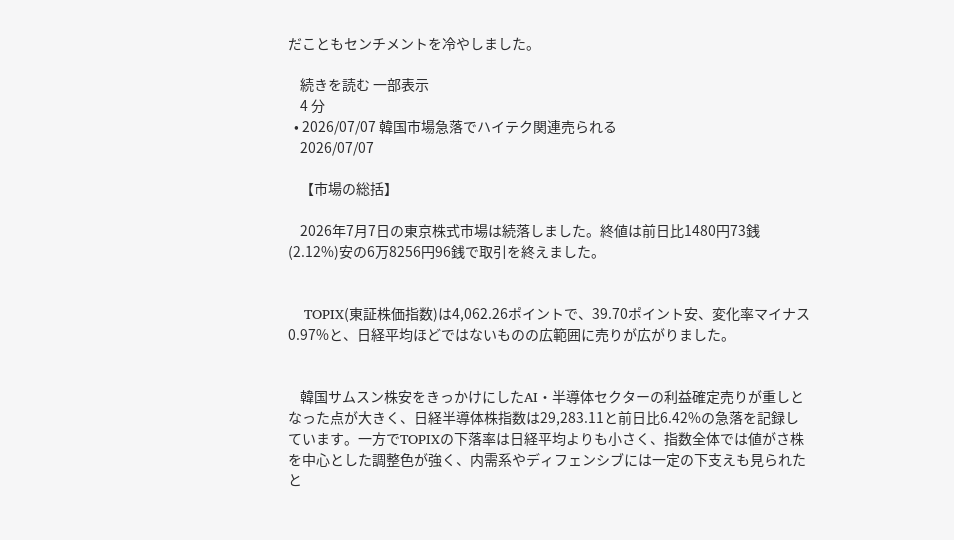だこともセンチメントを冷やしました。

    続きを読む 一部表示
    4 分
  • 2026/07/07 韓国市場急落でハイテク関連売られる
    2026/07/07

    【市場の総括】

    2026年7月7日の東京株式市場は続落しました。終値は前日比1480円73銭(2.12%)安の6万8256円96銭で取引を終えました。


    TOPIX(東証株価指数)は4,062.26ポイントで、39.70ポイント安、変化率マイナス0.97%と、日経平均ほどではないものの広範囲に売りが広がりました。


    韓国サムスン株安をきっかけにしたAI・半導体セクターの利益確定売りが重しとなった点が大きく、日経半導体株指数は29,283.11と前日比6.42%の急落を記録しています。一方でTOPIXの下落率は日経平均よりも小さく、指数全体では値がさ株を中心とした調整色が強く、内需系やディフェンシブには一定の下支えも見られたと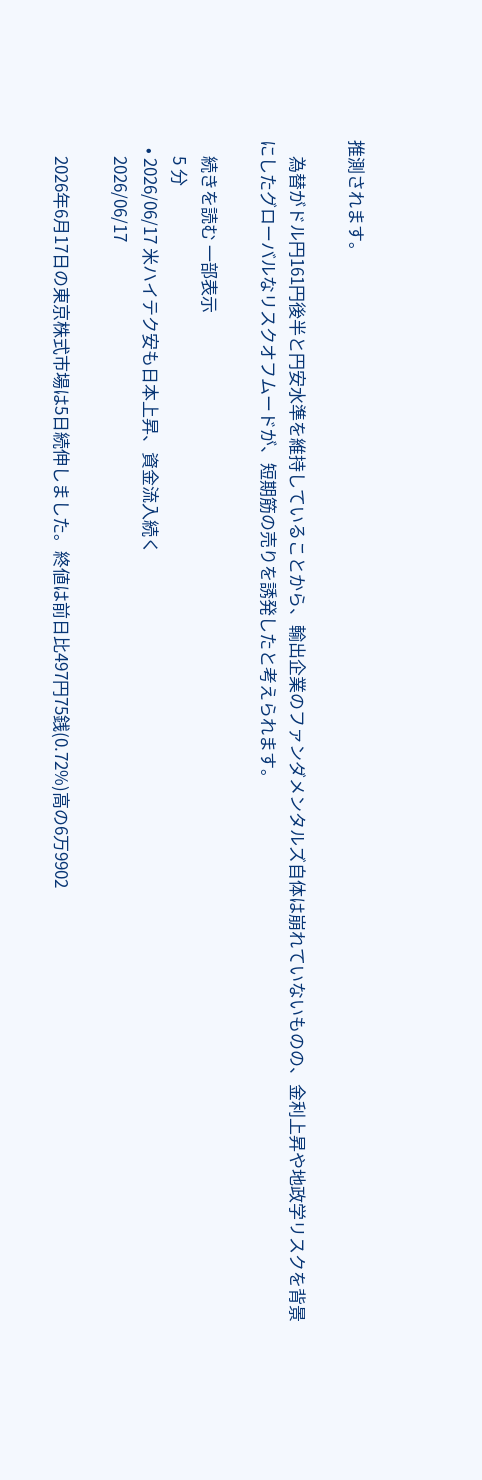推測されます。

    為替がドル円161円後半と円安水準を維持していることから、輸出企業のファンダメンタルズ自体は崩れていないものの、金利上昇や地政学リスクを背景にしたグローバルなリスクオフムードが、短期筋の売りを誘発したと考えられます。

    続きを読む 一部表示
    5 分
  • 2026/06/17 米ハイテク安も日本上昇、資金流入続く
    2026/06/17

    2026年6月17日の東京株式市場は5日続伸しました。終値は前日比497円75銭(0.72%)高の6万9902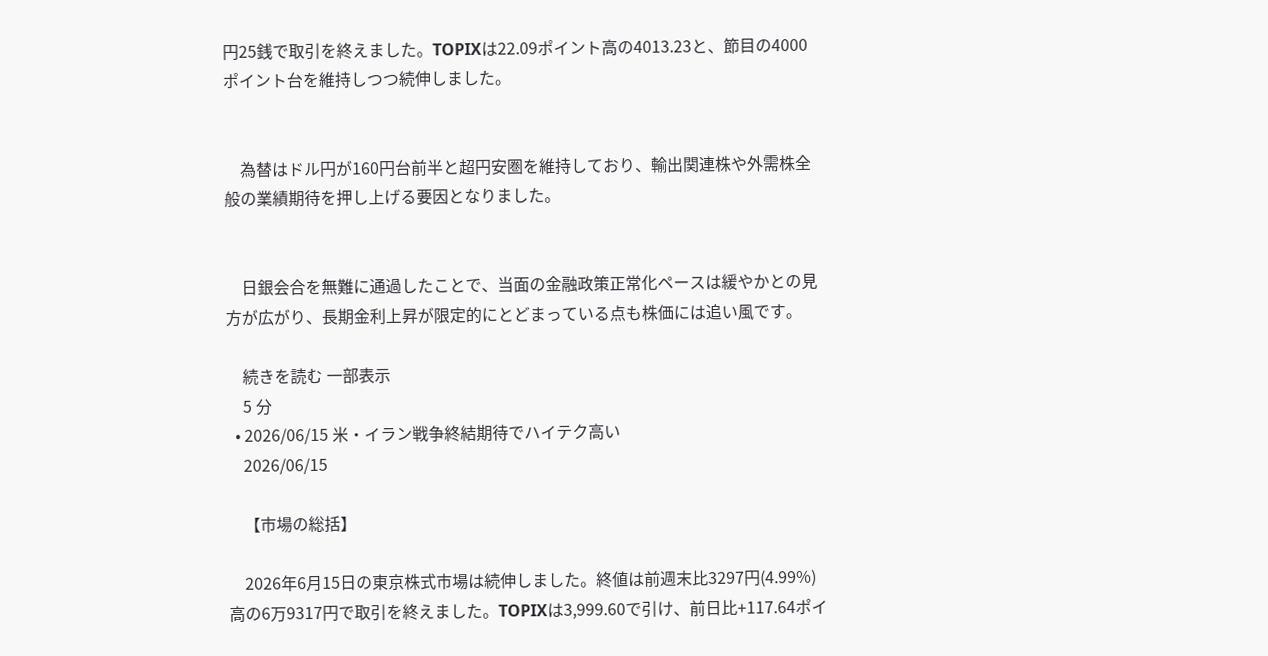円25銭で取引を終えました。TOPIXは22.09ポイント高の4013.23と、節目の4000ポイント台を維持しつつ続伸しました。


    為替はドル円が160円台前半と超円安圏を維持しており、輸出関連株や外需株全般の業績期待を押し上げる要因となりました。


    日銀会合を無難に通過したことで、当面の金融政策正常化ペースは緩やかとの見方が広がり、長期金利上昇が限定的にとどまっている点も株価には追い風です。

    続きを読む 一部表示
    5 分
  • 2026/06/15 米・イラン戦争終結期待でハイテク高い
    2026/06/15

    【市場の総括】

    2026年6月15日の東京株式市場は続伸しました。終値は前週末比3297円(4.99%)高の6万9317円で取引を終えました。TOPIXは3,999.60で引け、前日比+117.64ポイ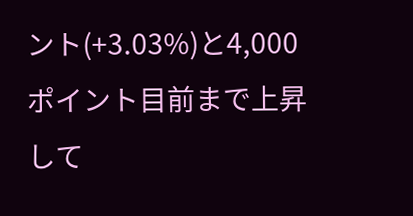ント(+3.03%)と4,000ポイント目前まで上昇して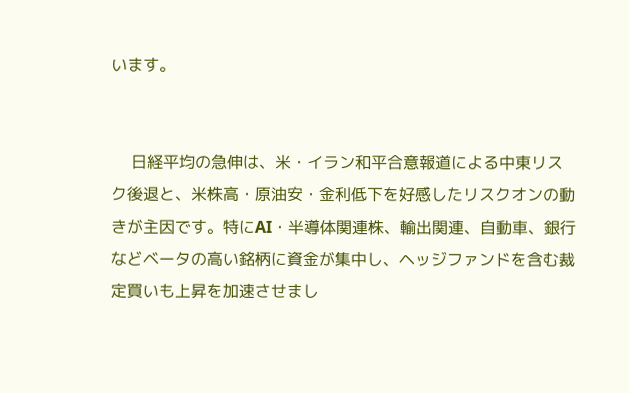います。


    日経平均の急伸は、米・イラン和平合意報道による中東リスク後退と、米株高・原油安・金利低下を好感したリスクオンの動きが主因です。特にAI・半導体関連株、輸出関連、自動車、銀行などベータの高い銘柄に資金が集中し、ヘッジファンドを含む裁定買いも上昇を加速させまし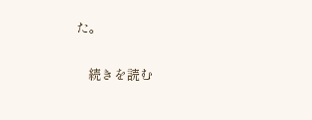た。

    続きを読む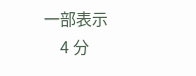一部表示
    4 分